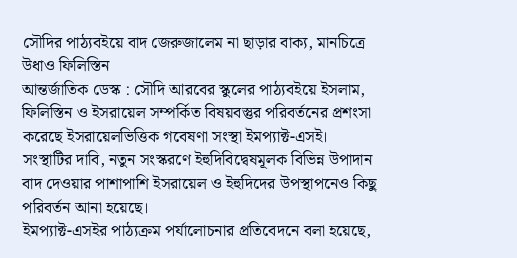সৌদির পাঠ্যবইয়ে বাদ জেরুজালেম না ছাড়ার বাক্য, মানচিত্রে উধাও ফিলিস্তিন
আন্তর্জাতিক ডেস্ক : সৌদি আরবের স্কুলের পাঠ্যবইয়ে ইসলাম, ফিলিস্তিন ও ইসরায়েল সম্পর্কিত বিষয়বস্তুর পরিবর্তনের প্রশংসা করেছে ইসরায়েলভিত্তিক গবেষণা সংস্থা ইমপ্যাক্ট-এসই। সংস্থাটির দাবি, নতুন সংস্করণে ইহুদিবিদ্বেষমূলক বিভিন্ন উপাদান বাদ দেওয়ার পাশাপাশি ইসরায়েল ও ইহুদিদের উপস্থাপনেও কিছু পরিবর্তন আনা হয়েছে।
ইমপ্যাক্ট-এসইর পাঠ্যক্রম পর্যালোচনার প্রতিবেদনে বলা হয়েছে,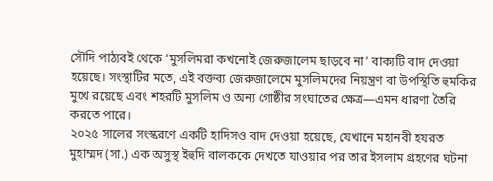সৌদি পাঠ্যবই থেকে ‘মুসলিমরা কখনোই জেরুজালেম ছাড়বে না’ বাক্যটি বাদ দেওয়া হয়েছে। সংস্থাটির মতে, এই বক্তব্য জেরুজালেমে মুসলিমদের নিয়ন্ত্রণ বা উপস্থিতি হুমকির মুখে রয়েছে এবং শহরটি মুসলিম ও অন্য গোষ্ঠীর সংঘাতের ক্ষেত্র—এমন ধারণা তৈরি করতে পারে।
২০২৫ সালের সংস্করণে একটি হাদিসও বাদ দেওয়া হয়েছে, যেখানে মহানবী হযরত মুহাম্মদ (সা.) এক অসুস্থ ইহুদি বালককে দেখতে যাওয়ার পর তার ইসলাম গ্রহণের ঘটনা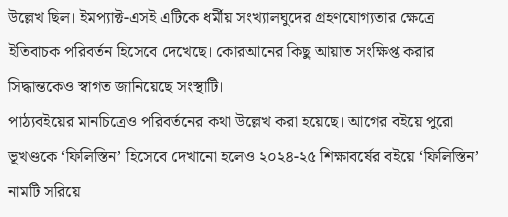উল্লেখ ছিল। ইমপ্যাক্ট-এসই এটিকে ধর্মীয় সংখ্যালঘুদের গ্রহণযোগ্যতার ক্ষেত্রে ইতিবাচক পরিবর্তন হিসেবে দেখেছে। কোরআনের কিছু আয়াত সংক্ষিপ্ত করার সিদ্ধান্তকেও স্বাগত জানিয়েছে সংস্থাটি।
পাঠ্যবইয়ের মানচিত্রেও পরিবর্তনের কথা উল্লেখ করা হয়েছে। আগের বইয়ে পুরো ভূখণ্ডকে ‘ফিলিস্তিন’ হিসেবে দেখানো হলেও ২০২৪-২৫ শিক্ষাবর্ষের বইয়ে ‘ফিলিস্তিন’ নামটি সরিয়ে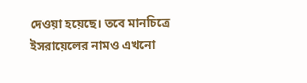দেওয়া হয়েছে। তবে মানচিত্রে ইসরায়েলের নামও এখনো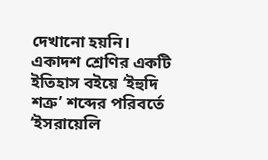দেখানো হয়নি।
একাদশ শ্রেণির একটি ইতিহাস বইয়ে ‘ইহুদি শত্রু’ শব্দের পরিবর্তে ‘ইসরায়েলি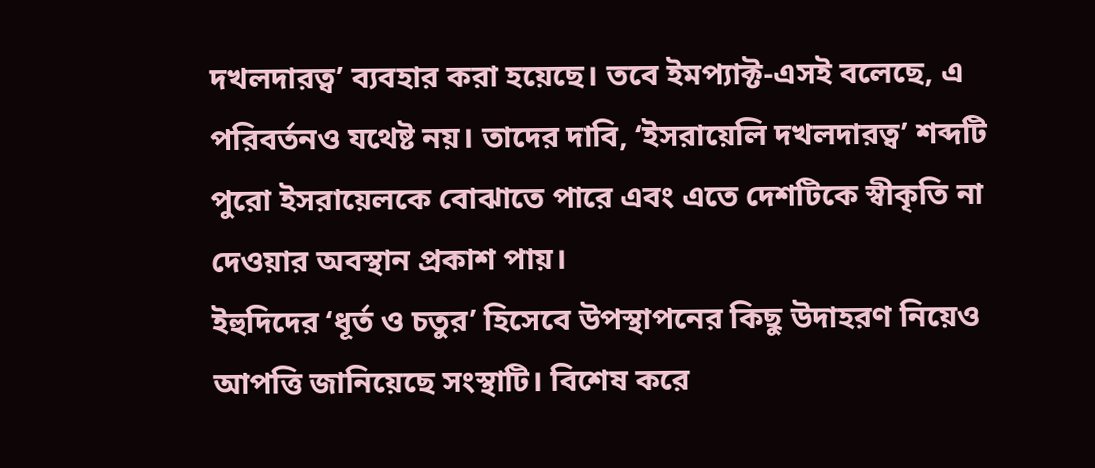দখলদারত্ব’ ব্যবহার করা হয়েছে। তবে ইমপ্যাক্ট-এসই বলেছে, এ পরিবর্তনও যথেষ্ট নয়। তাদের দাবি, ‘ইসরায়েলি দখলদারত্ব’ শব্দটি পুরো ইসরায়েলকে বোঝাতে পারে এবং এতে দেশটিকে স্বীকৃতি না দেওয়ার অবস্থান প্রকাশ পায়।
ইহুদিদের ‘ধূর্ত ও চতুর’ হিসেবে উপস্থাপনের কিছু উদাহরণ নিয়েও আপত্তি জানিয়েছে সংস্থাটি। বিশেষ করে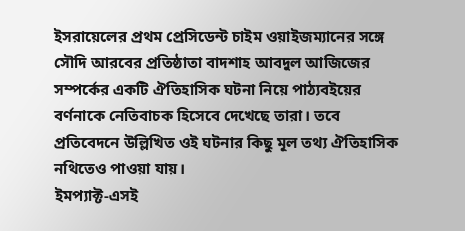ইসরায়েলের প্রথম প্রেসিডেন্ট চাইম ওয়াইজম্যানের সঙ্গে সৌদি আরবের প্রতিষ্ঠাতা বাদশাহ আবদুল আজিজের সম্পর্কের একটি ঐতিহাসিক ঘটনা নিয়ে পাঠ্যবইয়ের বর্ণনাকে নেতিবাচক হিসেবে দেখেছে তারা। তবে প্রতিবেদনে উল্লিখিত ওই ঘটনার কিছু মূল তথ্য ঐতিহাসিক নথিতেও পাওয়া যায়।
ইমপ্যাক্ট-এসই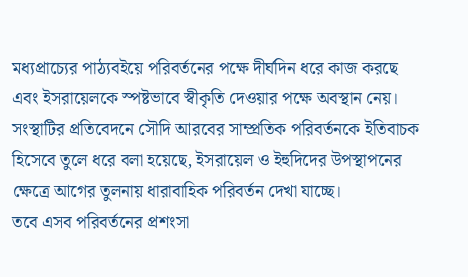মধ্যপ্রাচ্যের পাঠ্যবইয়ে পরিবর্তনের পক্ষে দীর্ঘদিন ধরে কাজ করছে এবং ইসরায়েলকে স্পষ্টভাবে স্বীকৃতি দেওয়ার পক্ষে অবস্থান নেয়। সংস্থাটির প্রতিবেদনে সৌদি আরবের সাম্প্রতিক পরিবর্তনকে ইতিবাচক হিসেবে তুলে ধরে বলা হয়েছে, ইসরায়েল ও ইহুদিদের উপস্থাপনের ক্ষেত্রে আগের তুলনায় ধারাবাহিক পরিবর্তন দেখা যাচ্ছে।
তবে এসব পরিবর্তনের প্রশংসা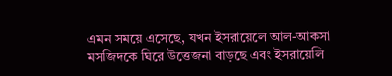এমন সময়ে এসেছে, যখন ইসরায়েলে আল-আকসা মসজিদকে ঘিরে উত্তেজনা বাড়ছে এবং ইসরায়েলি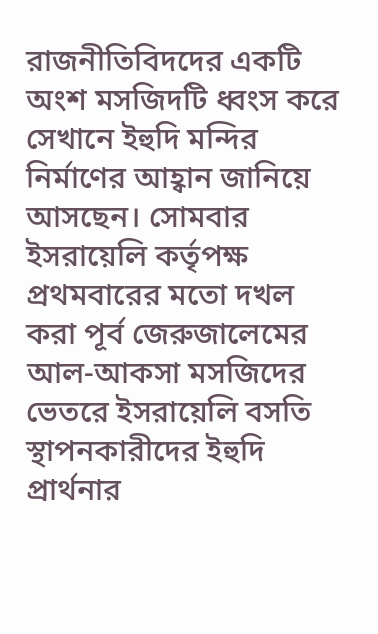রাজনীতিবিদদের একটি অংশ মসজিদটি ধ্বংস করে সেখানে ইহুদি মন্দির নির্মাণের আহ্বান জানিয়ে আসছেন। সোমবার ইসরায়েলি কর্তৃপক্ষ প্রথমবারের মতো দখল করা পূর্ব জেরুজালেমের আল-আকসা মসজিদের ভেতরে ইসরায়েলি বসতি স্থাপনকারীদের ইহুদি প্রার্থনার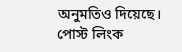অনুমতিও দিয়েছে।
পোস্ট লিংক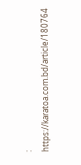: https://karatoa.com.bd/article/180764